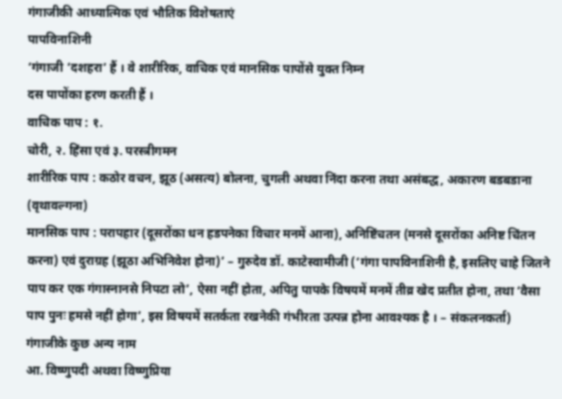गंगाजीकी आध्यात्मिक एवं भौतिक विशेषताएं
पापविनाशिनी
‘गंगाजी ‘दशहरा’ हैं । वे शारीरिक, वाचिक एवं मानसिक पापोंसे युक्त निम्न
दस पापोंका हरण करती हैं ।
वाचिक पाप : १.
चोरी, २. हिंसा एवं ३. परस्त्रीगमन
शारीरिक पाप : कठोर वचन, झूठ (असत्य) बोलना, चुगली अथवा निंदा करना तथा असंबद्ध, अकारण बडबडाना (वृथावल्गना)
मानसिक पाप : परापहार (दूसरोंका धन हडपनेका विचार मनमें आना), अनिष्टिंचतन (मनसे दूसरोंका अनिष्ट चिंतन करना) एवं दुराग्रह (झूठा अभिनिवेश होना)’ – गुरुदेव डॉ. काटेस्वामीजी (‘गंगा पापविनाशिनी है, इसलिए चाहे जितने पाप कर एक गंगास्नानसे निपटा लो’, ऐसा नहीं होता, अपितु पापके विषयमें मनमें तीव्र खेद प्रतीत होना, तथा ‘वैसा पाप पुनः हमसे नहीं होगा’, इस विषयमें सतर्कता रखनेकी गंभीरता उत्पन्न होना आवश्यक है । – संकलनकर्ता)
गंगाजीके कुछ अन्य नाम
आ. विष्णुपदी अथवा विष्णुप्रिया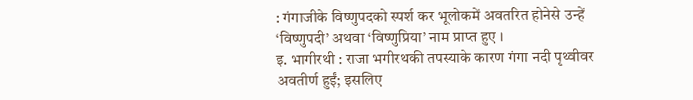: गंगाजीके विष्णुपदको स्पर्श कर भूलोकमें अवतरित होनेसे उन्हें ‘विष्णुपदी’ अथवा ‘विष्णुप्रिया’ नाम प्राप्त हुए ।
इ. भागीरथी : राजा भगीरथकी तपस्याके कारण गंगा नदी पृथ्वीवर अवतीर्ण हुईं; इसलिए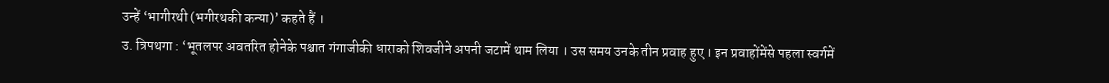उन्हें ‘भागीरथी (भगीरथकी कन्या)’ कहते हैं ।
उ. त्रिपथगा : ‘भूतलपर अवतरित होनेके पश्चात गंगाजीकी धाराको शिवजीने अपनी जटामें थाम लिया । उस समय उनके तीन प्रवाह हुए । इन प्रवाहोंमेंसे पहला स्वर्गमें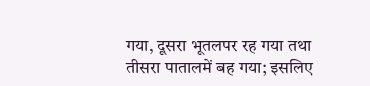गया, दूसरा भूतलपर रह गया तथा तीसरा पातालमें बह गया; इसलिए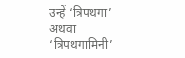उन्हें ‘त्रिपथगा’ अथवा ‘त्रिपथगामिनी’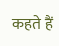कहते हैं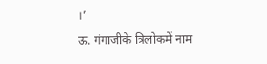।’
ऊ. गंगाजीके त्रिलोकमें नाम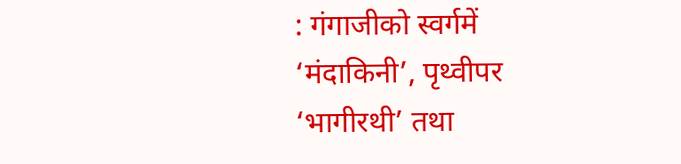: गंगाजीको स्वर्गमें ‘मंदाकिनी’, पृथ्वीपर ‘भागीरथी’ तथा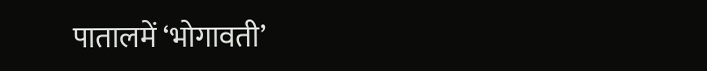पातालमें ‘भोगावती’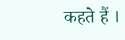कहते हैं ।